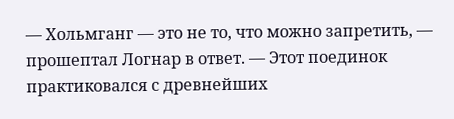— Хольмганг — это не то, что можно запретить, — прошептал Логнар в ответ. — Этот поединок практиковался с древнейших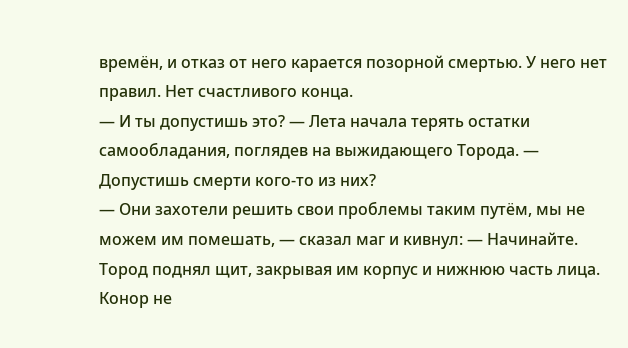времён, и отказ от него карается позорной смертью. У него нет правил. Нет счастливого конца.
— И ты допустишь это? — Лета начала терять остатки самообладания, поглядев на выжидающего Торода. — Допустишь смерти кого-то из них?
— Они захотели решить свои проблемы таким путём, мы не можем им помешать, — сказал маг и кивнул: — Начинайте.
Тород поднял щит, закрывая им корпус и нижнюю часть лица. Конор не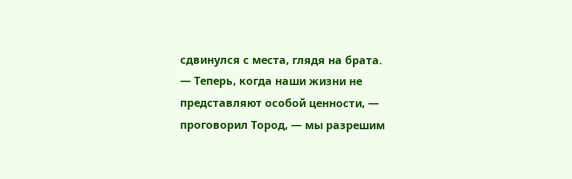сдвинулся с места, глядя на брата.
— Теперь, когда наши жизни не представляют особой ценности, — проговорил Тород, — мы разрешим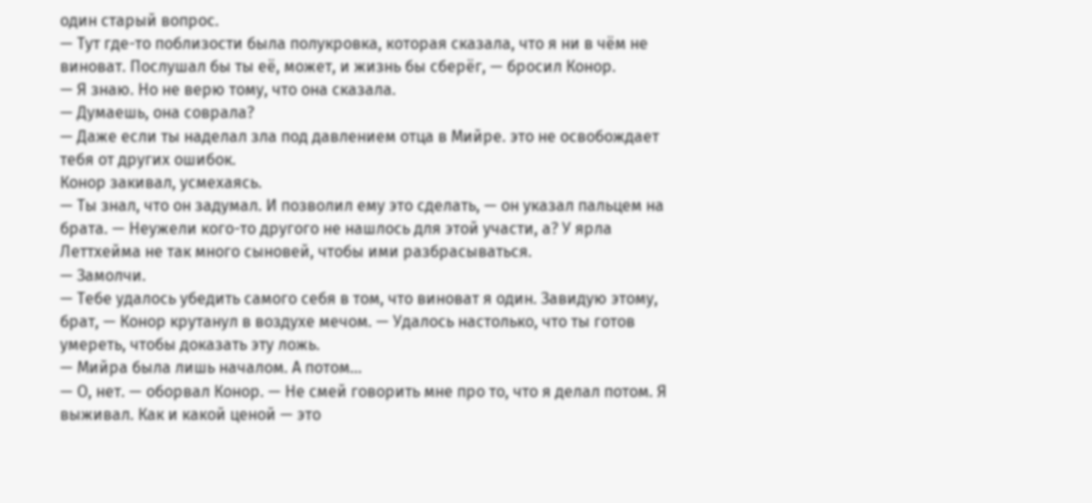один старый вопрос.
— Тут где-то поблизости была полукровка, которая сказала, что я ни в чём не виноват. Послушал бы ты её, может, и жизнь бы сберёг, — бросил Конор.
— Я знаю. Но не верю тому, что она сказала.
— Думаешь, она соврала?
— Даже если ты наделал зла под давлением отца в Мийре. это не освобождает тебя от других ошибок.
Конор закивал, усмехаясь.
— Ты знал, что он задумал. И позволил ему это сделать, — он указал пальцем на брата. — Неужели кого-то другого не нашлось для этой участи, а? У ярла Леттхейма не так много сыновей, чтобы ими разбрасываться.
— Замолчи.
— Тебе удалось убедить самого себя в том, что виноват я один. Завидую этому, брат, — Конор крутанул в воздухе мечом. — Удалось настолько, что ты готов умереть, чтобы доказать эту ложь.
— Мийра была лишь началом. А потом…
— О, нет. — оборвал Конор. — Не смей говорить мне про то, что я делал потом. Я выживал. Как и какой ценой — это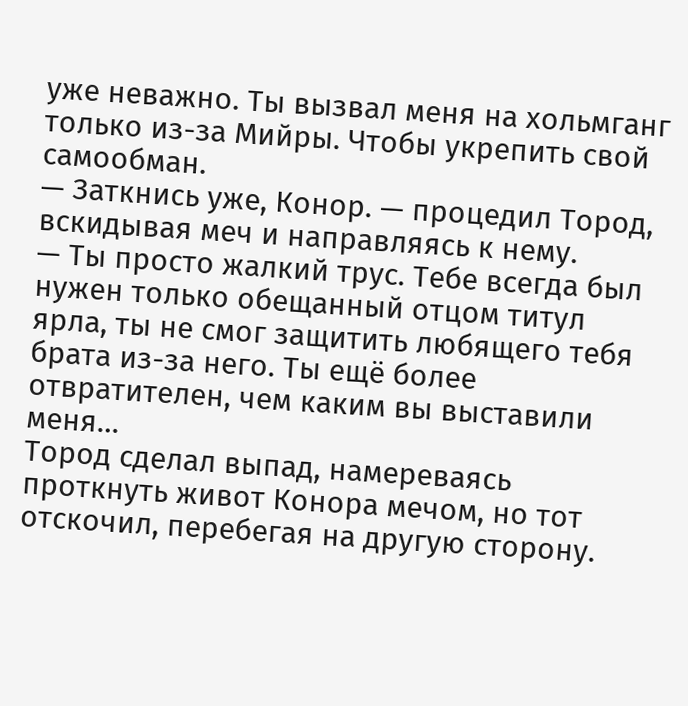уже неважно. Ты вызвал меня на хольмганг только из-за Мийры. Чтобы укрепить свой самообман.
— Заткнись уже, Конор. — процедил Тород, вскидывая меч и направляясь к нему.
— Ты просто жалкий трус. Тебе всегда был нужен только обещанный отцом титул ярла, ты не смог защитить любящего тебя брата из-за него. Ты ещё более отвратителен, чем каким вы выставили меня…
Тород сделал выпад, намереваясь проткнуть живот Конора мечом, но тот отскочил, перебегая на другую сторону.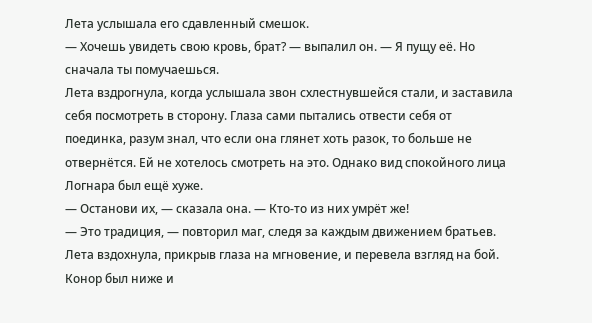Лета услышала его сдавленный смешок.
— Хочешь увидеть свою кровь, брат? — выпалил он. — Я пущу её. Но сначала ты помучаешься.
Лета вздрогнула, когда услышала звон схлестнувшейся стали, и заставила себя посмотреть в сторону. Глаза сами пытались отвести себя от поединка, разум знал, что если она глянет хоть разок, то больше не отвернётся. Ей не хотелось смотреть на это. Однако вид спокойного лица Логнара был ещё хуже.
— Останови их, — сказала она. — Кто-то из них умрёт же!
— Это традиция, — повторил маг, следя за каждым движением братьев.
Лета вздохнула, прикрыв глаза на мгновение, и перевела взгляд на бой. Конор был ниже и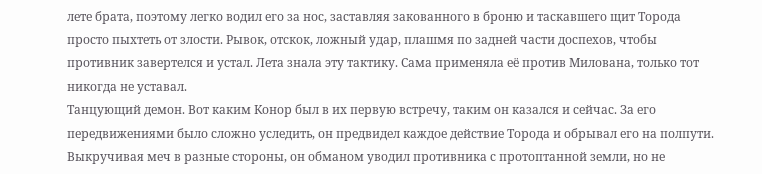лете брата, поэтому легко водил его за нос, заставляя закованного в броню и таскавшего щит Торода просто пыхтеть от злости. Рывок, отскок, ложный удар, плашмя по задней части доспехов, чтобы противник завертелся и устал. Лета знала эту тактику. Сама применяла её против Милована, только тот никогда не уставал.
Танцующий демон. Вот каким Конор был в их первую встречу, таким он казался и сейчас. За его передвижениями было сложно уследить, он предвидел каждое действие Торода и обрывал его на полпути. Выкручивая меч в разные стороны, он обманом уводил противника с протоптанной земли, но не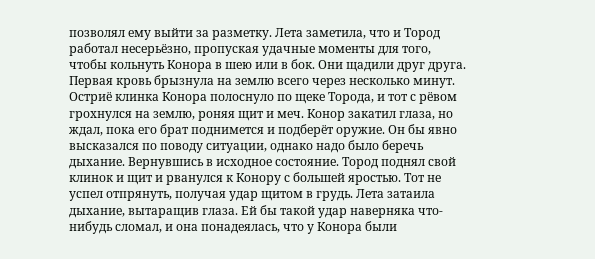позволял ему выйти за разметку. Лета заметила, что и Тород работал несерьёзно, пропуская удачные моменты для того, чтобы кольнуть Конора в шею или в бок. Они щадили друг друга.
Первая кровь брызнула на землю всего через несколько минут. Остриё клинка Конора полоснуло по щеке Торода, и тот с рёвом грохнулся на землю, роняя щит и меч. Конор закатил глаза, но ждал, пока его брат поднимется и подберёт оружие. Он бы явно высказался по поводу ситуации, однако надо было беречь дыхание. Вернувшись в исходное состояние. Тород поднял свой клинок и щит и рванулся к Конору с большей яростью. Тот не успел отпрянуть, получая удар щитом в грудь. Лета затаила дыхание, вытаращив глаза. Ей бы такой удар наверняка что-нибудь сломал, и она понадеялась, что у Конора были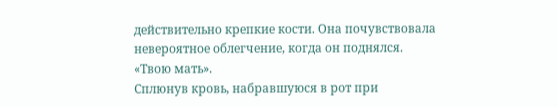действительно крепкие кости. Она почувствовала невероятное облегчение, когда он поднялся.
«Твою мать».
Сплюнув кровь, набравшуюся в рот при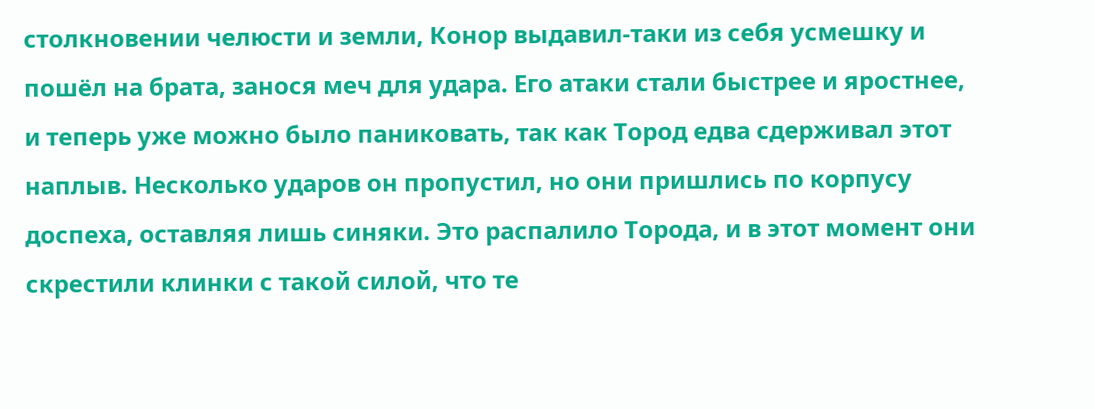столкновении челюсти и земли, Конор выдавил-таки из себя усмешку и пошёл на брата, занося меч для удара. Его атаки стали быстрее и яростнее, и теперь уже можно было паниковать, так как Тород едва сдерживал этот наплыв. Несколько ударов он пропустил, но они пришлись по корпусу доспеха, оставляя лишь синяки. Это распалило Торода, и в этот момент они скрестили клинки с такой силой, что те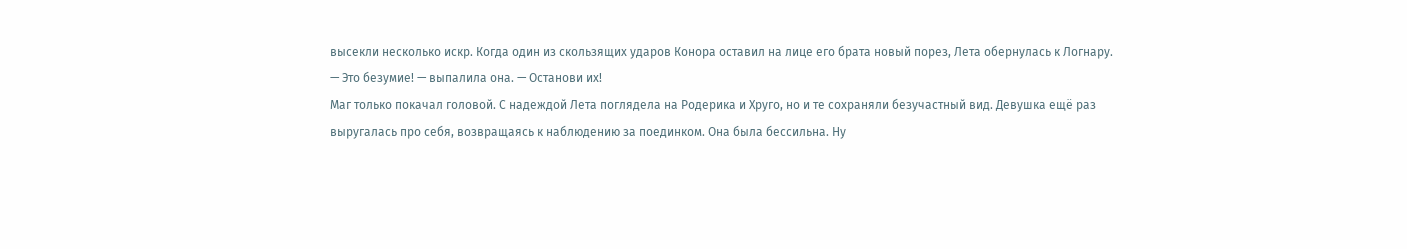высекли несколько искр. Когда один из скользящих ударов Конора оставил на лице его брата новый порез, Лета обернулась к Логнару.
— Это безумие! — выпалила она. — Останови их!
Маг только покачал головой. С надеждой Лета поглядела на Родерика и Хруго, но и те сохраняли безучастный вид. Девушка ещё раз выругалась про себя, возвращаясь к наблюдению за поединком. Она была бессильна. Ну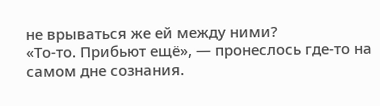не врываться же ей между ними?
«То-то. Прибьют ещё», — пронеслось где-то на самом дне сознания.